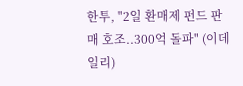한투, "2일 환매제 펀드 판매 호조..300억 돌파" (이데일리)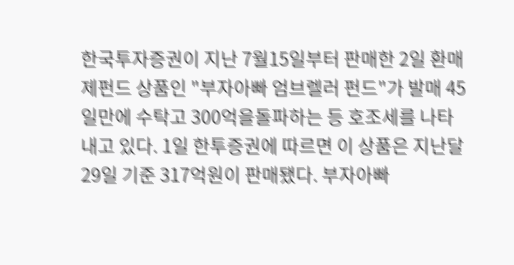한국투자증권이 지난 7월15일부터 판매한 2일 환매제펀드 상품인 "부자아빠 엄브렐러 펀드"가 발매 45일만에 수탁고 300억을돌파하는 등 호조세를 나타내고 있다. 1일 한투증권에 따르면 이 상품은 지난달 29일 기준 317억원이 판매됐다. 부자아빠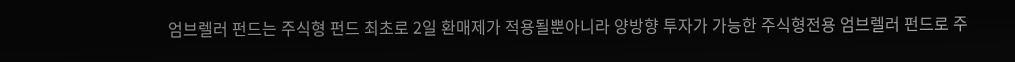엄브렐러 펀드는 주식형 펀드 최초로 2일 환매제가 적용될뿐아니라 양방향 투자가 가능한 주식형전용 엄브렐러 펀드로 주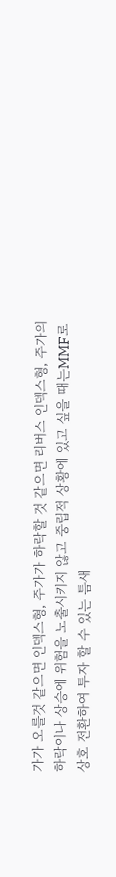가가 오를것 같으면 인덱스형, 주가가 하락할 것 같으면 리버스 인덱스형, 주가의하락이나 상승에 위험을 노출시키지 않고 중립적 상황에 있고 싶을 때는MMF로 상호 전환하여 투자 할 수 있는 틈새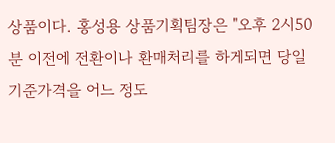상품이다. 홍성용 상품기획팀장은 "오후 2시50분 이전에 전환이나 환매처리를 하게되면 당일 기준가격을 어느 정도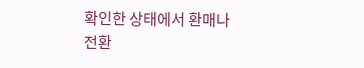확인한 상태에서 환매나 전환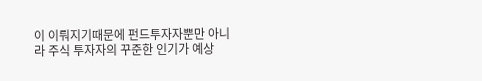이 이뤄지기때문에 펀드투자자뿐만 아니라 주식 투자자의 꾸준한 인기가 예상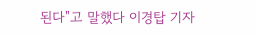된다"고 말했다 이경탑 기자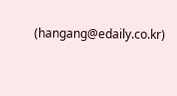(hangang@edaily.co.kr)